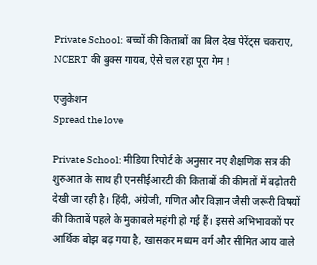Private School: बच्चों की किताबों का बिल देख पेरेंट्स चकराए, NCERT की बुक्स गायब, ऐसे चल रहा पूरा गेम !

एजुकेशन
Spread the love

Private School: मीडिया रिपोर्ट के अनुसार नए शैक्षणिक सत्र की शुरुआत के साथ ही एनसीईआरटी की किताबों की कीमतों में बढ़ोतरी देखी जा रही है। हिंदी, अंग्रेजी, गणित और विज्ञान जैसी जरूरी विषयों की किताबें पहले के मुकाबले महंगी हो गई हैं। इससे अभिभावकों पर आर्थिक बोझ बढ़ गया है, खासकर मध्यम वर्ग और सीमित आय वाले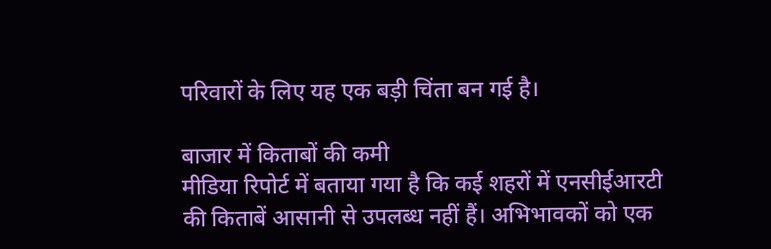परिवारों के लिए यह एक बड़ी चिंता बन गई है।

बाजार में किताबों की कमी
मीडिया रिपोर्ट में बताया गया है कि कई शहरों में एनसीईआरटी की किताबें आसानी से उपलब्ध नहीं हैं। अभिभावकों को एक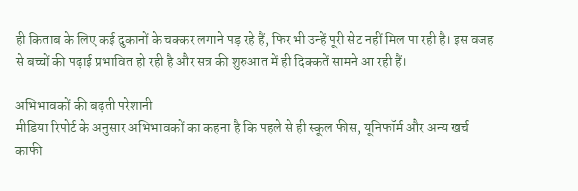ही किताब के लिए कई दुकानों के चक्कर लगाने पड़ रहे हैं, फिर भी उन्हें पूरी सेट नहीं मिल पा रही है। इस वजह से बच्चों की पढ़ाई प्रभावित हो रही है और सत्र की शुरुआत में ही दिक्कतें सामने आ रही हैं।

अभिभावकों की बढ़ती परेशानी
मीडिया रिपोर्ट के अनुसार अभिभावकों का कहना है कि पहले से ही स्कूल फीस, यूनिफॉर्म और अन्य खर्च काफी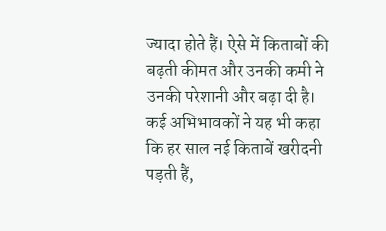ज्यादा होते हैं। ऐसे में किताबों की बढ़ती कीमत और उनकी कमी ने उनकी परेशानी और बढ़ा दी है। कई अभिभावकों ने यह भी कहा कि हर साल नई किताबें खरीदनी पड़ती हैं,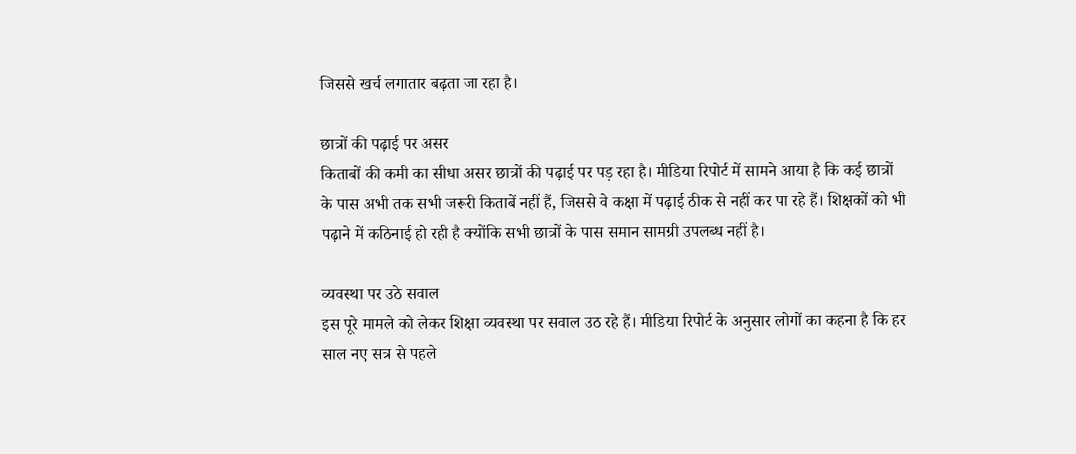जिससे खर्च लगातार बढ़ता जा रहा है।

छात्रों की पढ़ाई पर असर
किताबों की कमी का सीधा असर छात्रों की पढ़ाई पर पड़ रहा है। मीडिया रिपोर्ट में सामने आया है कि कई छात्रों के पास अभी तक सभी जरूरी किताबें नहीं हैं, जिससे वे कक्षा में पढ़ाई ठीक से नहीं कर पा रहे हैं। शिक्षकों को भी पढ़ाने में कठिनाई हो रही है क्योंकि सभी छात्रों के पास समान सामग्री उपलब्ध नहीं है।

व्यवस्था पर उठे सवाल
इस पूरे मामले को लेकर शिक्षा व्यवस्था पर सवाल उठ रहे हैं। मीडिया रिपोर्ट के अनुसार लोगों का कहना है कि हर साल नए सत्र से पहले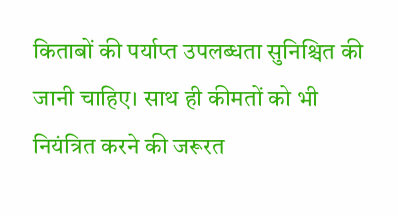किताबों की पर्याप्त उपलब्धता सुनिश्चित की जानी चाहिए। साथ ही कीमतों को भी नियंत्रित करने की जरूरत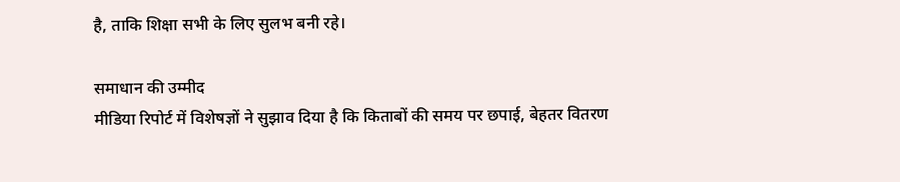है, ताकि शिक्षा सभी के लिए सुलभ बनी रहे।

समाधान की उम्मीद
मीडिया रिपोर्ट में विशेषज्ञों ने सुझाव दिया है कि किताबों की समय पर छपाई, बेहतर वितरण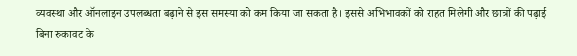व्यवस्था और ऑनलाइन उपलब्धता बढ़ाने से इस समस्या को कम किया जा सकता है। इससे अभिभावकों को राहत मिलेगी और छात्रों की पढ़ाई बिना रुकावट के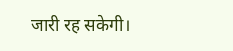जारी रह सकेगी।